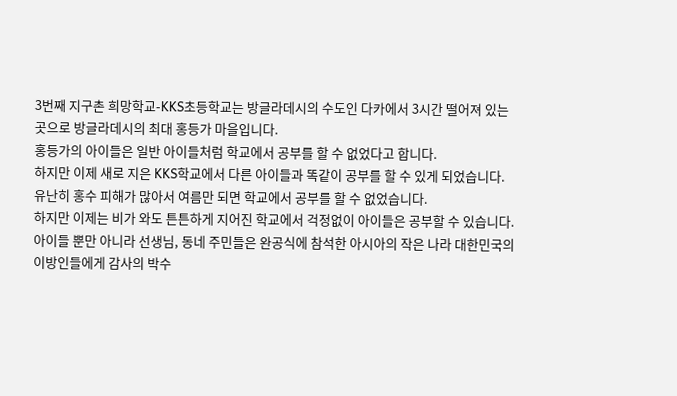3번째 지구촌 희망학교-KKS초등학교는 방글라데시의 수도인 다카에서 3시간 떨어져 있는 곳으로 방글라데시의 최대 홍등가 마을입니다.
홍등가의 아이들은 일반 아이들처럼 학교에서 공부를 할 수 없었다고 합니다.
하지만 이제 새로 지은 KKS학교에서 다른 아이들과 똑같이 공부를 할 수 있게 되었습니다.
유난히 홍수 피해가 많아서 여름만 되면 학교에서 공부를 할 수 없었습니다.
하지만 이제는 비가 와도 튼튼하게 지어진 학교에서 걱정없이 아이들은 공부할 수 있습니다.
아이들 뿐만 아니라 선생님, 동네 주민들은 완공식에 참석한 아시아의 작은 나라 대한민국의 이방인들에게 감사의 박수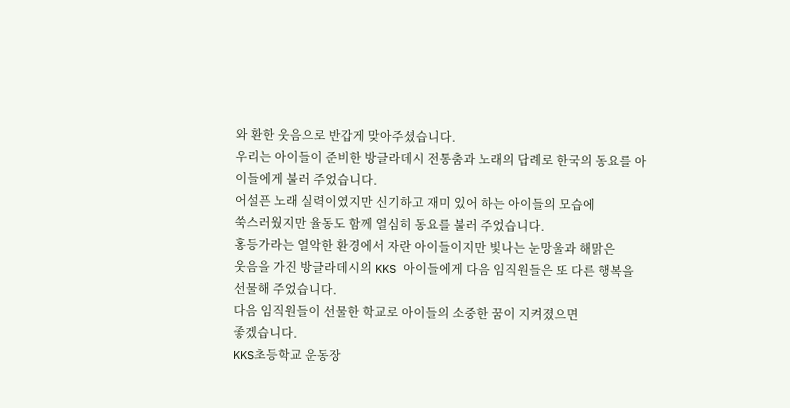와 환한 웃음으로 반갑게 맞아주셨습니다.
우리는 아이들이 준비한 방글라데시 전통춤과 노래의 답례로 한국의 동요를 아이들에게 불러 주었습니다.
어설픈 노래 실력이였지만 신기하고 재미 있어 하는 아이들의 모습에
쑥스러웠지만 율동도 함께 열심히 동요를 불러 주었습니다.
홍등가라는 열악한 환경에서 자란 아이들이지만 빛나는 눈망울과 해맑은
웃음을 가진 방글라데시의 KKS 아이들에게 다음 임직원들은 또 다른 행복을
선물해 주었습니다.
다음 임직원들이 선물한 학교로 아이들의 소중한 꿈이 지켜졌으면
좋겠습니다.
KKS초등학교 운동장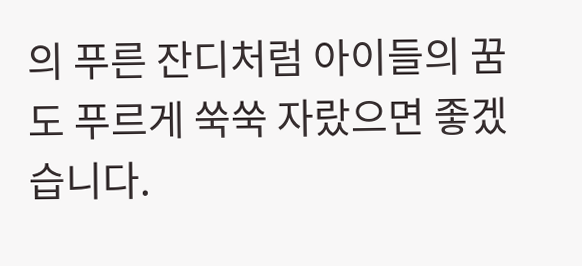의 푸른 잔디처럼 아이들의 꿈도 푸르게 쑥쑥 자랐으면 좋겠습니다.